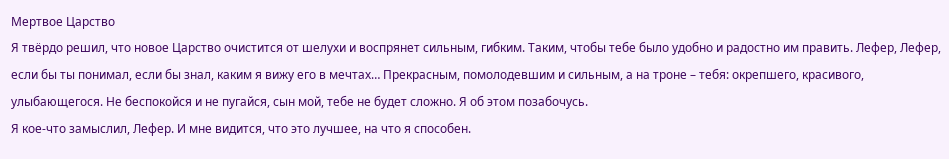Мертвое Царство
Я твёрдо решил, что новое Царство очистится от шелухи и воспрянет сильным, гибким. Таким, чтобы тебе было удобно и радостно им править. Лефер, Лефер, если бы ты понимал, если бы знал, каким я вижу его в мечтах… Прекрасным, помолодевшим и сильным, а на троне – тебя: окрепшего, красивого, улыбающегося. Не беспокойся и не пугайся, сын мой, тебе не будет сложно. Я об этом позабочусь.
Я кое‑что замыслил, Лефер. И мне видится, что это лучшее, на что я способен.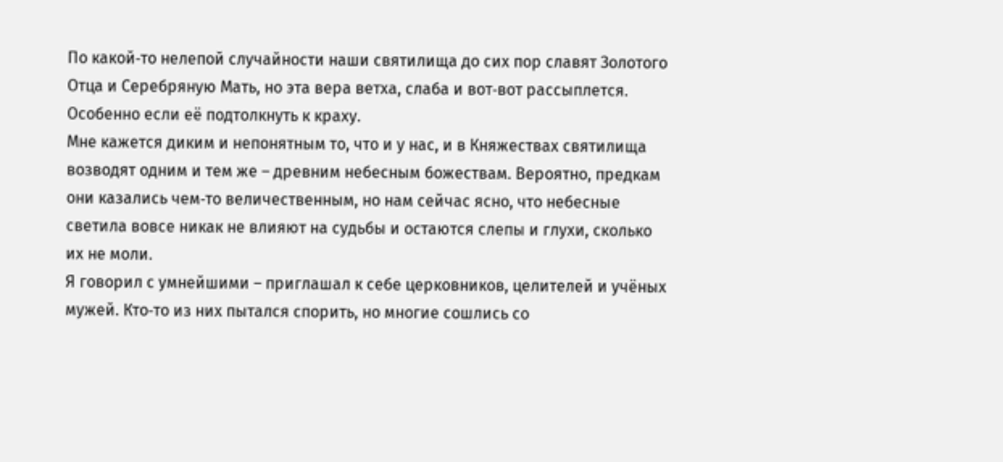По какой‑то нелепой случайности наши святилища до сих пор славят Золотого Отца и Серебряную Мать, но эта вера ветха, слаба и вот‑вот рассыплется. Особенно если её подтолкнуть к краху.
Мне кажется диким и непонятным то, что и у нас, и в Княжествах святилища возводят одним и тем же – древним небесным божествам. Вероятно, предкам они казались чем‑то величественным, но нам сейчас ясно, что небесные светила вовсе никак не влияют на судьбы и остаются слепы и глухи, сколько их не моли.
Я говорил с умнейшими – приглашал к себе церковников, целителей и учёных мужей. Кто‑то из них пытался спорить, но многие сошлись со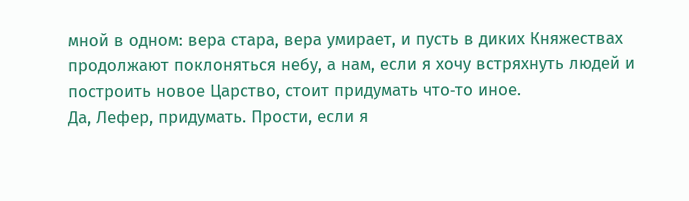мной в одном: вера стара, вера умирает, и пусть в диких Княжествах продолжают поклоняться небу, а нам, если я хочу встряхнуть людей и построить новое Царство, стоит придумать что‑то иное.
Да, Лефер, придумать. Прости, если я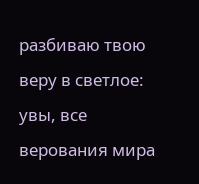разбиваю твою веру в светлое: увы, все верования мира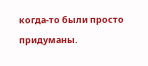когда‑то были просто придуманы.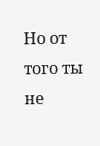Но от того ты не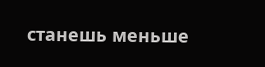станешь меньше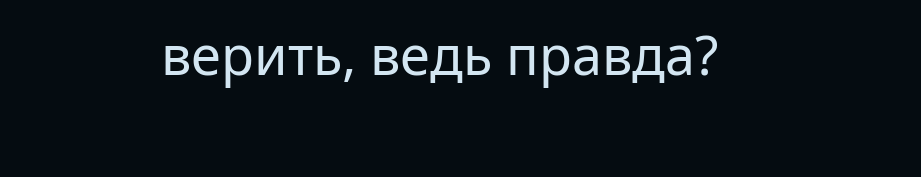верить, ведь правда?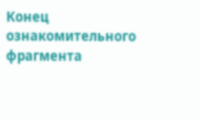Конец ознакомительного фрагмента